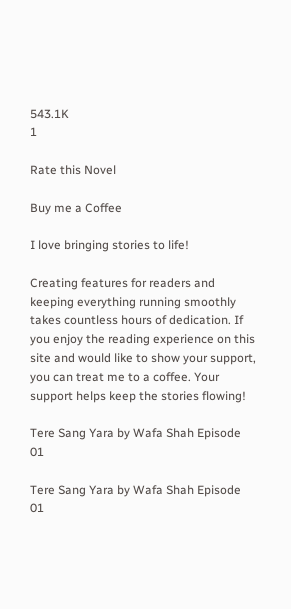543.1K
1

Rate this Novel

Buy me a Coffee

I love bringing stories to life!

Creating features for readers and keeping everything running smoothly takes countless hours of dedication. If you enjoy the reading experience on this site and would like to show your support, you can treat me to a coffee. Your support helps keep the stories flowing!

Tere Sang Yara by Wafa Shah Episode 01

Tere Sang Yara by Wafa Shah Episode 01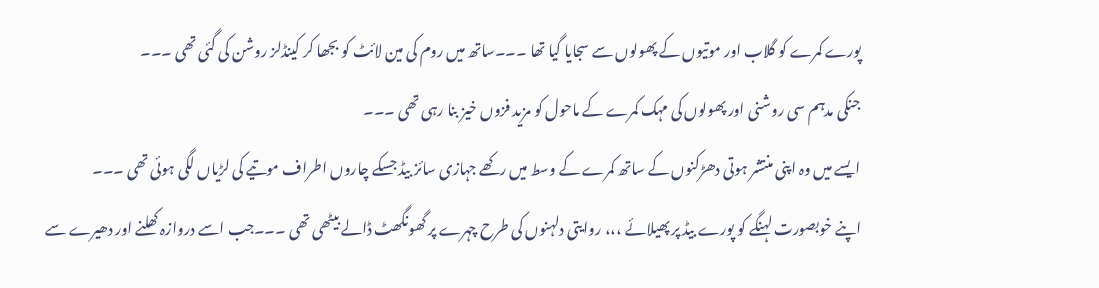پورے کمرے کو گلاب اور موتیوں کے پھولوں سے سجایا گیا تھا ۔۔۔ساتھ میں روم کی مین لائٹ کو بجھا کر کینڈلز روشن کی گئی تھی ۔۔۔
جنکی مدہم سی روشنی اور پھولوں کی مہک کمرے کے ماحول کو مزید فزوں خیز بنا رہی تھی ۔۔۔
ایسے میں وہ اپنی منتشر ہوتی دھڑکنوں کے ساتھ کمرے کے وسط میں رکھے جہازی سائز بیڈ جسکے چاروں اطراف موتیے کی لڑیاں لگی ہوئی تھی ۔۔۔
اپنے خوبصورت لہنگے کو پورے بیڈ پر پھیلائے ،،، روایتی دلہنوں کی طرح چہرے پر گھونگھٹ ڈالے بیٹھی تھی ۔۔۔جب اسے دروازہ کھلنے اور دھیرے سے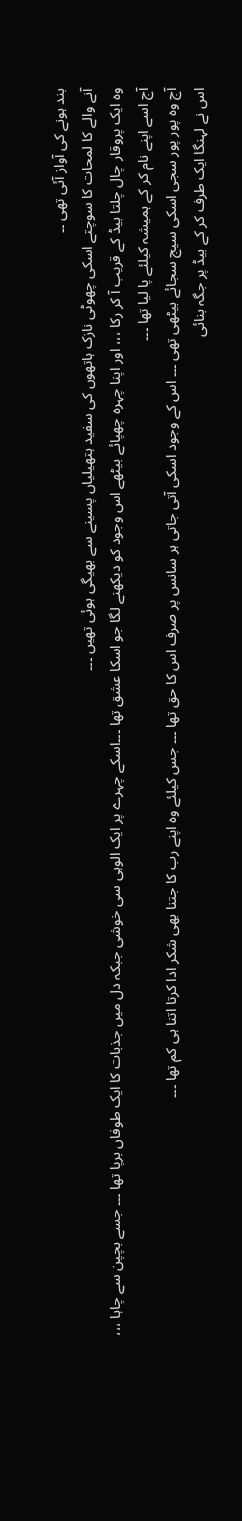بند ہونے کی آواز آئی تھی ۔۔
آنے والے کا لمحات کا سوچتے اسکی چھوٹی نازک ہاتھوں کی سفید ہتھیلیاں پسینے سے بھیگی ہوئی تھیں ۔۔۔
وہ ایک پروقار چال چلتا بیڈ کے قریب آ کر رکا ،،، اور اپنا چہرہ چھپائے بیٹھے اس وجود کو دیکھنے لگا جو اسکا عشق تھا ۔۔۔اسکے چہرے پر ایک الوہی سی خوشی جبکہ دل میں جذبات کا ایک طوفاں برپا تھا ۔۔۔ جسے بچپن سے چاہا ،،، آج اسے اپنے نام کر کے ہمیشہ کیلئے پا لیا تھا ۔۔۔
آج وہ پور پور سجی اسکی سیج سجائے بیٹھی تھی ۔۔۔ اس کے وجود اسکی آتی جاتی ہر سانس پر صرف اس کا حق تھا ۔۔۔ جس کیلئے وہ اپنے رب کا جتنا بھی شکر ادا کرتا اتنا ہی کم تھا ۔۔۔
اس نے لہنگا ایک طرف کر کے بیڈ پر جگہ بنائی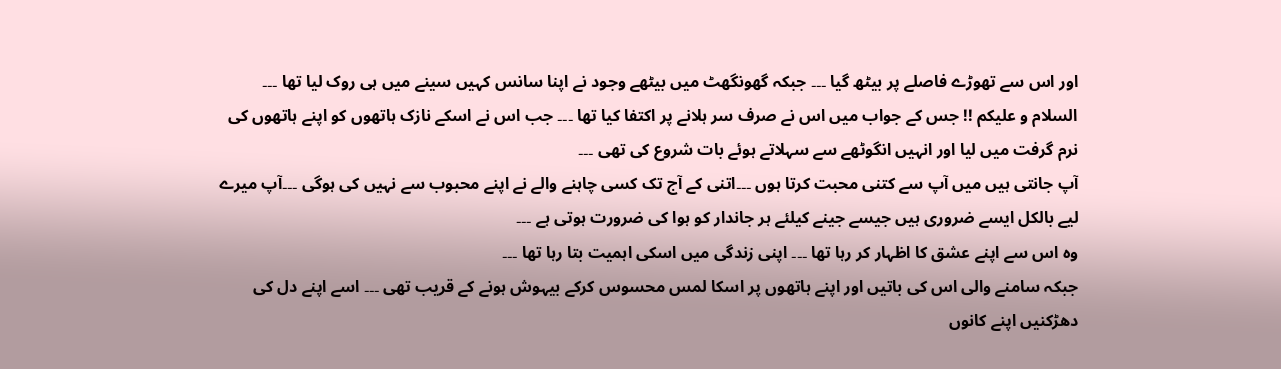اور اس سے تھوڑے فاصلے پر بیٹھ گیا ۔۔۔ جبکہ گھونگھٹ میں بیٹھے وجود نے اپنا سانس کہیں سینے میں ہی روک لیا تھا ۔۔۔
السلام و علیکم !! جس کے جواب میں اس نے صرف سر ہلانے پر اکتفا کیا تھا ۔۔۔ جب اس نے اسکے نازک ہاتھوں کو اپنے ہاتھوں کی نرم گرفت میں لیا اور انہیں انگوٹھے سے سہلاتے ہوئے بات شروع کی تھی ۔۔۔
آپ جانتی ہیں میں آپ سے کتنی محبت کرتا ہوں ۔۔۔اتنی کے آج تک کسی چاہنے والے نے اپنے محبوب سے نہیں کی ہوگی ۔۔۔آپ میرے لیے بالکل ایسے ضروری ہیں جیسے جینے کیلئے ہر جاندار کو ہوا کی ضرورت ہوتی ہے ۔۔۔
وہ اس سے اپنے عشق کا اظہار کر رہا تھا ۔۔۔ اپنی زندگی میں اسکی اہمیت بتا رہا تھا ۔۔۔
جبکہ سامنے والی اس کی باتیں اور اپنے ہاتھوں پر اسکا لمس محسوس کرکے بیہوش ہونے کے قریب تھی ۔۔۔ اسے اپنے دل کی دھڑکنیں اپنے کانوں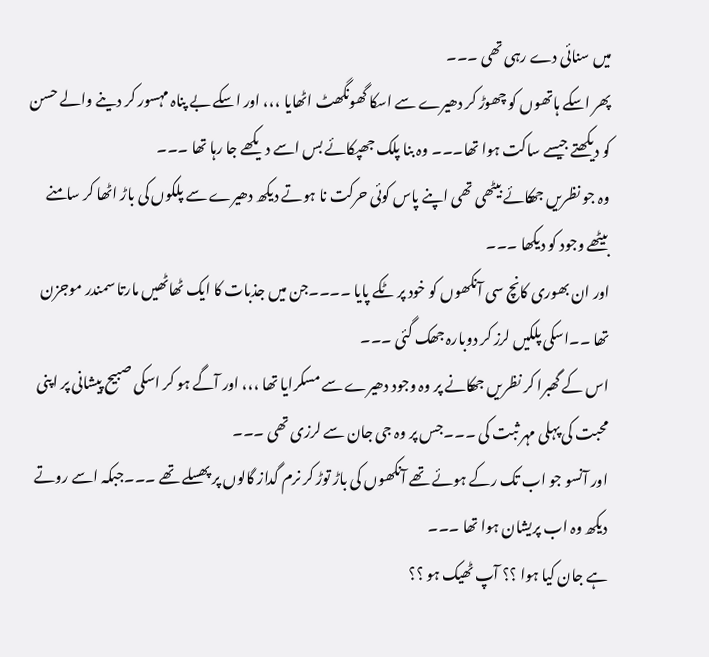میں سنائی دے رہی تھی ۔۔۔
پھر اسکے ہاتھوں کو چھوڑ کر دھیرے سے اسکا گھونگھٹ اٹھایا ،،، اور اسکے بے پناہ مہسور کر دینے والے حسن کو دیکھتے جیسے ساکت ہوا تھا۔۔۔ وہ بنا پلک جھپکائے بس اسے دیکھے جا رہا تھا ۔۔۔
وہ جو نظریں جھکائے بیٹھی تھی اپنے پاس کوئی حرکت نا ہوتے دیکھ دھیرے سے پلکوں کی باڑ اٹھا کر سامنے بیٹھے وجود کو دیکھا ۔۔۔
اور ان بھوری کانچ سی آنکھوں کو خود پر ٹکے پایا ۔۔۔۔جن میں جذبات کا ایک ٹھاٹھیں مارتا سمندر موجزن تھا ۔۔اسکی پلکیں لرز کر دوبارہ جھک گئی ۔۔۔
اس کے گھبرا کر نظریں جھکانے پر وہ وجود دھیرے سے مسکرایا تھا ،،، اور آگے ہو کر اسکی صبیح پیشانی پر اپنی محبت کی پہلی مہر ثبت کی ۔۔۔جس پر وہ جی جان سے لرزی تھی ۔۔۔
اور آنسو جو اب تک رکے ہوئے تھے آنکھوں کی باڑ توڑ کر نرم گداز گالوں پر پھسلے تھے ۔۔۔جبکہ اسے روتے دیکھ وہ اب پریشان ہوا تھا ۔۔۔
ہے جان کیا ہوا ؟؟ آپ ٹھیک ہو ؟؟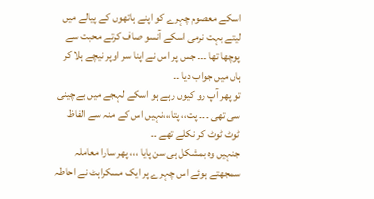اسکے معصوم چہرے کو اپنے ہاتھوں کے پیالے میں لیتے بہت نرمی اسکے آنسو صاف کرتے محبت سے پوچھا تھا ۔۔۔ جس پر اس نے اپنا سر اوپر نیچے ہلا کر ہاں میں جواب دیا ۔۔
تو پھر آپ رو کیوں رہے ہو اسکے لہجے میں بےچینی سی تھی ۔۔۔ پت،، پتا،،،نہیں اس کے منہ سے الفاظ ٹوٹ ٹوٹ کر نکلے تھے ۔۔
جنہیں وہ بمشکل ہی سن پایا ،،، پھر سارا معاملہ سمجھتے ہوئے اس چہرے پر ایک مسکراہٹ نے احاطہ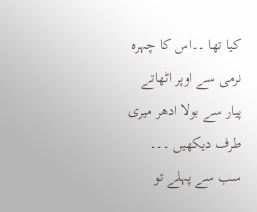کیا تھا ۔۔اس کا چہرہ نرمی سے اوپر اٹھاتے پیار سے بولا ادھر میری طرف دیکھیں ۔۔۔
سب سے پہلے تو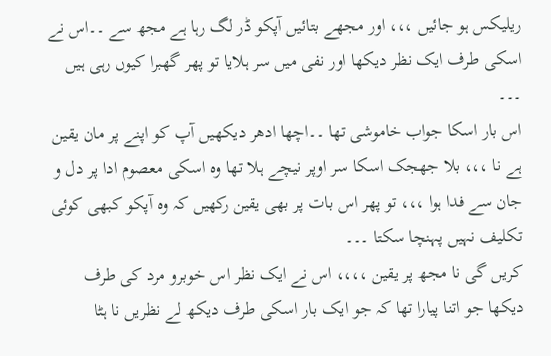ریلیکس ہو جائیں ،،، اور مجھے بتائیں آپکو ڈر لگ رہا ہے مجھ سے ۔۔اس نے اسکی طرف ایک نظر دیکھا اور نفی میں سر ہلایا تو پھر گھبرا کیوں رہی ہیں ۔۔۔
اس بار اسکا جواب خاموشی تھا ۔۔اچھا ادھر دیکھیں آپ کو اپنے پر مان یقین ہے نا ،،، بلا جھجک اسکا سر اوپر نیچے ہلا تھا وہ اسکی معصوم ادا پر دل و جان سے فدا ہوا ،،، تو پھر اس بات پر بھی یقین رکھیں کہ وہ آپکو کبھی کوئی تکلیف نہیں پہنچا سکتا ۔۔۔
کریں گی نا مجھ پر یقین ،،،، اس نے ایک نظر اس خوبرو مرد کی طرف دیکھا جو اتنا پیارا تھا کہ جو ایک بار اسکی طرف دیکھ لے نظریں نا ہٹا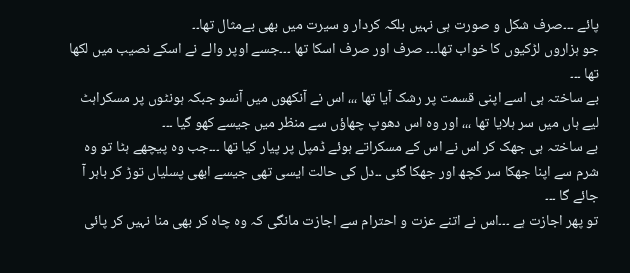پائے ۔۔۔صرف شکل و صورت ہی نہیں بلکہ کردار و سیرت میں بھی بےمثال تھا۔۔
جو ہزاروں لڑکیوں کا خواب تھا۔۔۔ صرف اور صرف اسکا تھا ۔۔۔جسے اوپر والے نے اسکے نصیب میں لکھا تھا ۔۔۔
بے ساختہ ہی اسے اپنی قسمت پر رشک آیا تھا ،،، اس نے آنکھوں میں آنسو جبکہ ہونٹوں پر مسکراہٹ لیے ہاں میں سر ہلایا تھا ،،، اور وہ اس دھوپ چھاؤں سے منظر میں جیسے کھو گیا ۔۔۔
بے ساختہ ہی جھک کر اس نے اس کے مسکراتے ہوئے ڈمپل پر پیار کیا تھا ۔۔۔جب وہ پیچھے ہٹا تو وہ شرم سے اپنا جھکا سر کچھ اور جھکا گئی ۔۔دل کی حالت ایسی تھی جیسے ابھی پسلیاں توڑ کر باہر آ جائے گا ۔۔۔
تو پھر اجازت ہے ۔۔۔اس نے اتنے عزت و احترام سے اجازت مانگی کہ وہ چاہ کر بھی منا نہیں کر پائی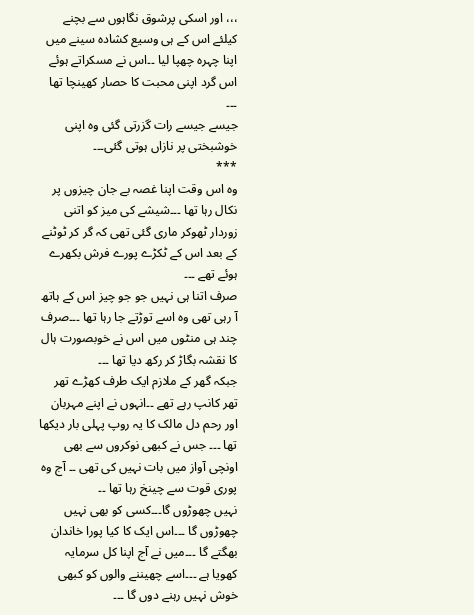،،، اور اسکی پرشوق نگاہوں سے بچنے کیلئے اس کے ہی وسیع کشادہ سینے میں اپنا چہرہ چھپا لیا ۔۔اس نے مسکراتے ہوئے اس گرد اپنی محبت کا حصار کھینچا تھا ۔۔۔
جیسے جیسے رات گزرتی گئی وہ اپنی خوشبختی پر نازاں ہوتی گئی۔۔۔
***
وہ اس وقت اپنا غصہ بے جان چیزوں پر نکال رہا تھا ۔۔۔شیشے کی میز کو اتنی زوردار ٹھوکر ماری گئی تھی کہ گر کر ٹوٹنے کے بعد اس کے ٹکڑے پورے فرش بکھرے ہوئے تھے ۔۔۔
صرف اتنا ہی نہیں جو جو چیز اس کے ہاتھ آ رہی تھی وہ اسے توڑتے جا رہا تھا ۔۔۔صرف چند ہی منٹوں میں اس نے خوبصورت ہال کا نقشہ بگاڑ کر رکھ دیا تھا ۔۔۔
جبکہ گھر کے ملازم ایک طرف کھڑے تھر تھر کانپ رہے تھے ۔۔انہوں نے اپنے مہربان اور رحم دل مالک کا یہ روپ پہلی بار دیکھا تھا ۔۔۔ جس نے کبھی نوکروں سے بھی اونچی آواز میں بات نہیں کی تھی ۔۔ آج وہ پوری قوت سے چینخ رہا تھا ۔۔
نہیں چھوڑوں گا۔۔۔کسی کو بھی نہیں چھوڑوں گا ۔۔۔اس ایک کا کیا پورا خاندان بھگتے گا ۔۔۔میں نے آج اپنا کل سرمایہ کھویا ہے ۔۔۔اسے چھیننے والوں کو کبھی خوش نہیں رہنے دوں گا ۔۔۔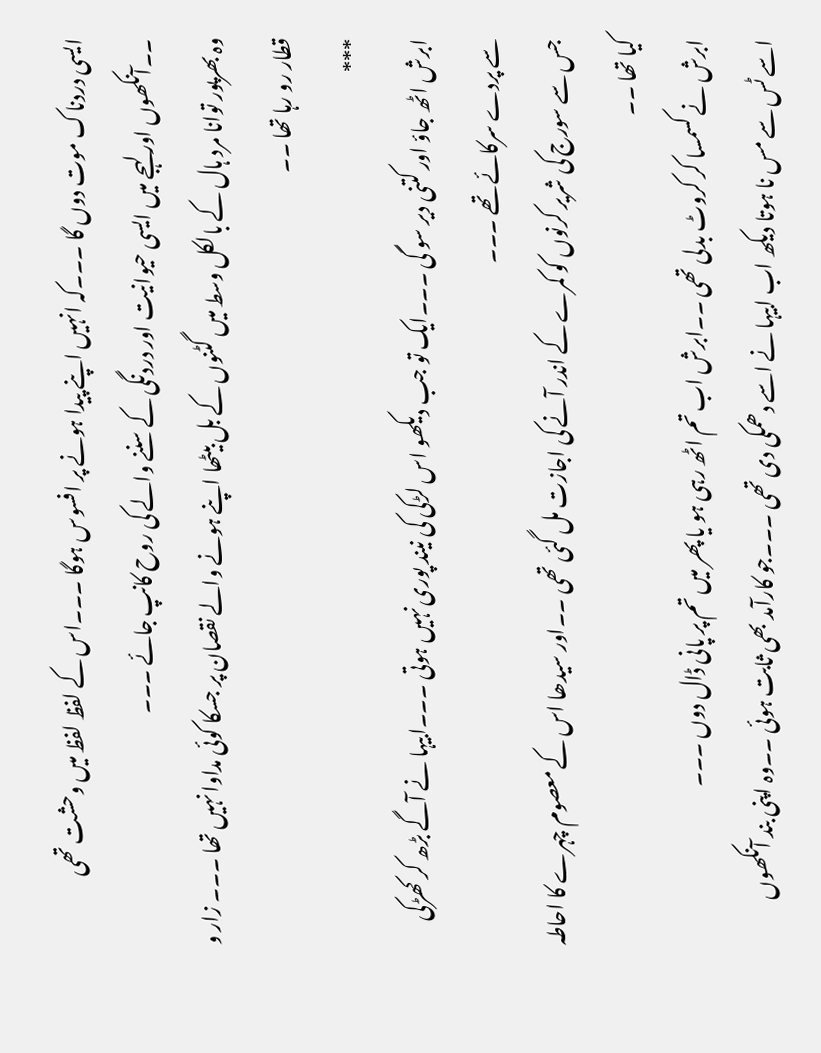ایسی دردناک موت دوں گا ۔۔۔کہ انہیں اپنے پیدا ہونے پر افسوس ہوگا ۔۔۔اس کے لفظ لفظ میں وحشت تھی ۔۔آنکھوں اور لہجے میں ایسی حیوانیت اور دردنگی کے سننے والے کی روح کانپ جائے ۔۔۔
وہ بھرپور توانا مرد ہال کے بالکل وسط میں گٹنوں کے بل بیٹھا اپنے ہونے والے نقصان پر جسکا کوئی مداوا نہیں تھا ۔۔۔ زار و قطار رو رہا تھا ۔۔
***
ابرش اٹھ جاؤ اور کتنی دیر سو گی ۔۔۔ایک تو جب دیکھو اس لڑکی کی نیند پوری نہیں ہوتی ۔۔۔ابیہا نے آگے بڑھ کر کھڑکی سے پردے سرکائے تھے ۔۔۔
جس سے سورج کی شریر کرنوں کو کمرے کے اندر آنے کی اجازت مل گئی تھی ۔۔اور سیدھا اس کے معصوم چہرے کا احاطہ کیا تھا ۔۔
ابرش نے کسمسا کر کروٹ بدلی تھی ۔۔ابرش اب تم اٹھ رہی ہو یا پھر میں تم پر پانی ڈال دوں ۔۔۔
اسے ٹس سے مس نا ہوتا دیکھ اب ابیہا نے اسے دھمکی دی تھی ۔۔۔جو کارآمد بھی ثابت ہوئی ۔۔وہ اپنی بند آنکھوں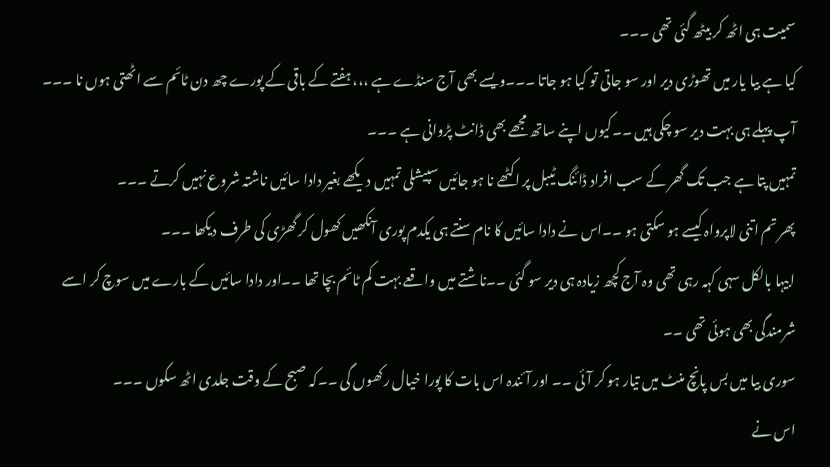سمیت ہی اٹھ کر بیٹھ گئی تھی ۔۔۔
کیا ہے بیا یار میں تھوڑی دیر اور سو جاتی تو کیا ہو جاتا ۔۔۔ویسے بھی آج سنڈے ہے ،،، ہفتے کے باقی کے پورے چھ دن ٹائم سے اٹھتی ہوں نا ۔۔۔ آپ پہلے ہی بہت دیر سو چکی ہیں ۔۔کیوں اپنے ساتھ مجھے بھی ڈانٹ پڑوانی ہے ۔۔۔
تمہیں پتا ہے جب تک گھر کے سب افراد ڈائنگ ٹیبل پر اکٹھے نا ہو جائیں سپیشلی تمہیں دیکھے بغیر دادا سائیں ناشتہ شروع نہیں کرتے ۔۔۔
پھر تم اتنی لاپرواہ کیسے ہو سکتی ہو ۔۔اس نے دادا سائیں کا نام سنتے ہی یکدم پوری آنکھیں کھول کر گھڑی کی طرف دیکھا ۔۔۔
ابیہا بالکل سہی کہہ رہی تھی وہ آج کچھ زیادہ ہی دیر سو گئی ۔۔ناشتے میں واقعے بہت کم ٹائم بچا تھا ۔۔اور دادا سائیں کے بارے میں سوچ کر اسے شرمندگی بھی ہوئی تھی ۔۔
سوری بیا میں بس پانچ منٹ میں تیار ہو کر آئی ۔۔ اور آئندہ اس بات کا پورا خیال رکھوں گی ۔۔کہ صبح کے وقت جلدی اٹھ سکوں ۔۔۔
اس نے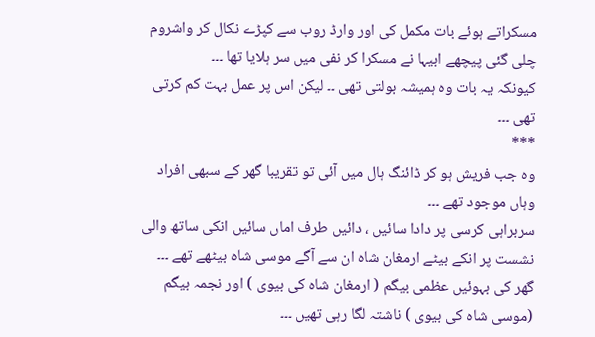مسکراتے ہوئے بات مکمل کی اور وارڈ روب سے کپڑے نکال کر واشروم چلی گئی پیچھے ابیہا نے مسکرا کر نفی میں سر ہلایا تھا ۔۔۔
کیونکہ یہ بات وہ ہمیشہ بولتی تھی ۔۔ لیکن اس پر عمل بہت کم کرتی تھی ۔۔۔
***
وہ جب فریش ہو کر ڈائنگ ہال میں آئی تو تقریبا گھر کے سبھی افراد وہاں موجود تھے ۔۔۔
سربراہی کرسی پر دادا سائیں ، دائیں طرف اماں سائیں انکی ساتھ والی نشست پر انکے بیٹے ارمغان شاہ ان سے آگے موسی شاہ بیٹھے تھے ۔۔۔
گھر کی بہوئیں عظمی بیگم ( ارمغان شاہ کی بیوی ) اور نجمہ بیگم (موسی شاہ کی بیوی ) ناشتہ لگا رہی تھیں ۔۔۔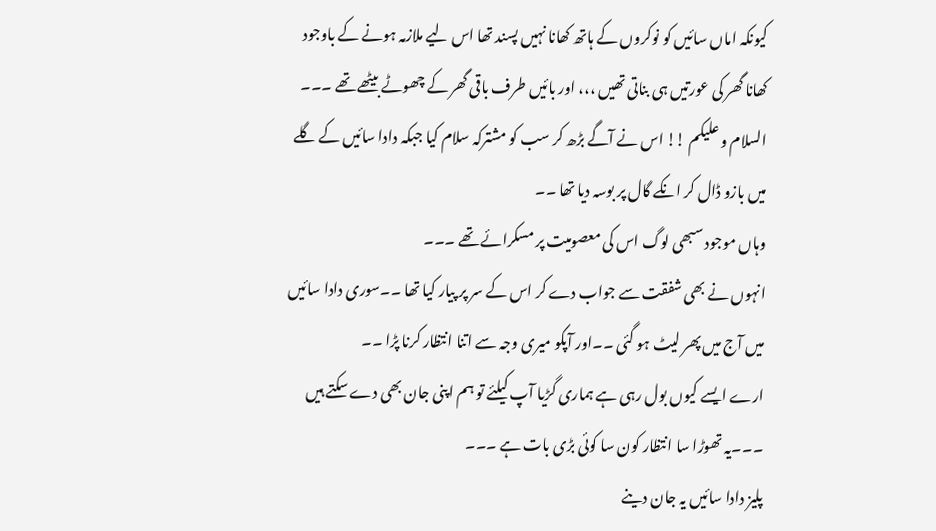کیونکہ اماں سائیں کو نوکروں کے ہاتھ کھانا نہیں پسند تھا اس لیے ملازمہ ہونے کے باوجود کھانا گھر کی عورتیں ہی بناتی تھیں ،،، اور بائیں طرف باقی گھر کے چھوٹے بیٹھے تھے ۔۔۔
السلام و علیکم !! اس نے آگے بڑھ کر سب کو مشترکہ سلام کیا جبکہ دادا سائیں کے گلے میں بازو ڈال کر انکے گال پر بوسہ دیا تھا ۔۔
وہاں موجود سبھی لوگ اس کی معصومیت پر مسکرائے تھے ۔۔۔
انہوں نے بھی شفقت سے جواب دے کر اس کے سر پر پیار کیا تھا ۔۔سوری دادا سائیں میں آج میں پھر لیٹ ہو گئی ۔۔اور آپکو میری وجہ سے اتنا انتظار کرنا پڑا ۔۔
ارے ایسے کیوں بول رہی ہے ہماری گڑیا آپ کیلئے تو ہم اپنی جان بھی دے سکتے ہیں ۔۔۔یہ تھوڑا سا انتظار کون سا کوئی بڑی بات ہے ۔۔۔
پلیز دادا سائیں یہ جان دینے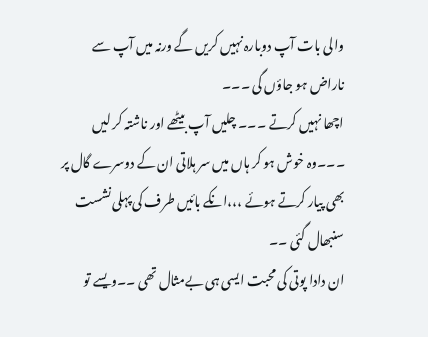والی بات آپ دوبارہ نہیں کریں گے ورنہ میں آپ سے ناراض ہو جاؤں گی ۔۔۔
اچھا نہیں کرتے ۔۔۔ چلیں آپ بیٹھے اور ناشتہ کر لیں ۔۔۔وہ خوش ہو کر ہاں میں سر ہلاتی ان کے دوسرے گال پر بھی پیار کرتے ہوئے ،،،انکے بائیں طرف کی پہلی نشست سنبھال گئی ۔۔
ان دادا پوتی کی محبت ایسی ہی بےمثال تھی ۔۔ویسے تو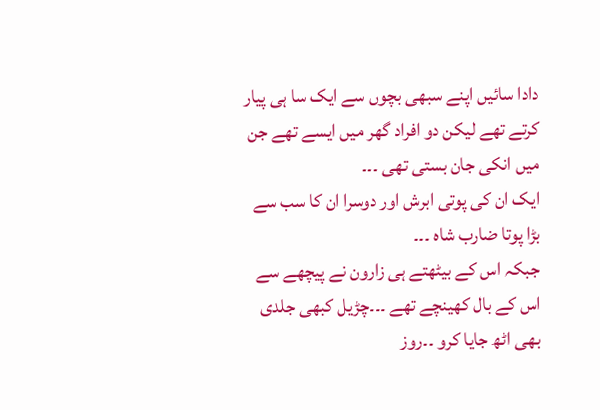دادا سائیں اپنے سبھی بچوں سے ایک سا ہی پیار کرتے تھے لیکن دو افراد گھر میں ایسے تھے جن میں انکی جان بستی تھی ۔۔۔
ایک ان کی پوتی ابرش اور دوسرا ان کا سب سے بڑا پوتا ضارب شاہ ۔۔۔
جبکہ اس کے بیٹھتے ہی زارون نے پیچھے سے اس کے بال کھینچے تھے ۔۔۔چڑیل کبھی جلدی بھی اٹھ جایا کرو ۔۔روز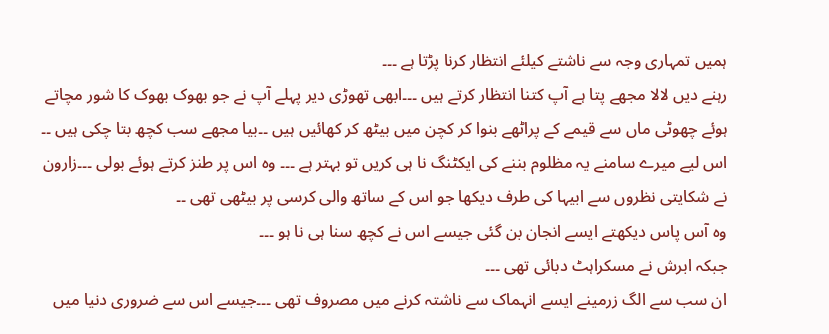ہمیں تمہاری وجہ سے ناشتے کیلئے انتظار کرنا پڑتا ہے ۔۔۔
رہنے دیں لالا مجھے پتا ہے آپ کتنا انتظار کرتے ہیں ۔۔۔ابھی تھوڑی دیر پہلے آپ نے جو بھوک بھوک کا شور مچاتے ہوئے چھوٹی ماں سے قیمے کے پراٹھے بنوا کر کچن میں بیٹھ کر کھائیں ہیں ۔۔بیا مجھے سب کچھ بتا چکی ہیں ۔۔
اس لیے میرے سامنے یہ مظلوم بننے کی ایکٹنگ نا ہی کریں تو بہتر ہے ۔۔۔ وہ اس پر طنز کرتے ہوئے بولی ۔۔۔زارون نے شکایتی نظروں سے ابیہا کی طرف دیکھا جو اس کے ساتھ والی کرسی پر بیٹھی تھی ۔۔
وہ آس پاس دیکھتے ایسے انجان بن گئی جیسے اس نے کچھ سنا ہی نا ہو ۔۔۔
جبکہ ابرش نے مسکراہٹ دبائی تھی ۔۔۔
ان سب سے الگ زرمینے ایسے انہماک سے ناشتہ کرنے میں مصروف تھی ۔۔۔جیسے اس سے ضروری دنیا میں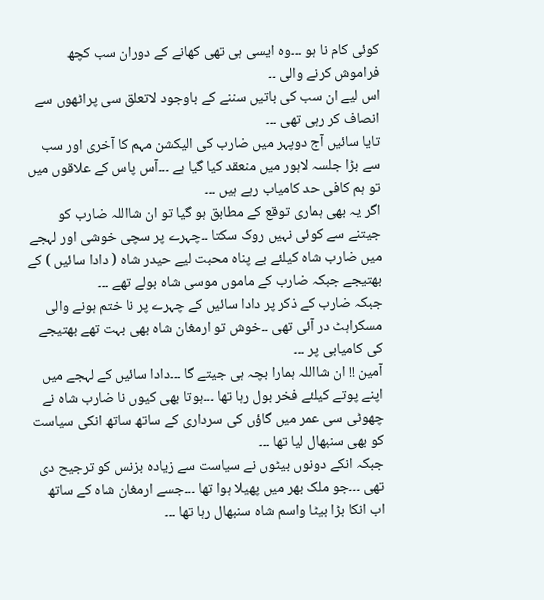کوئی کام نا ہو ۔۔۔وہ ایسی ہی تھی کھانے کے دوران سب کچھ فراموش کرنے والی ۔۔
اس لیے ان سب کی باتیں سننے کے باوجود لاتعلق سی پراٹھوں سے انصاف کر رہی تھی ۔۔۔
تایا سائیں آج دوپہر میں ضارب کی الیکشن مہم کا آخری اور سب سے بڑا جلسہ لاہور میں منعقد کیا گیا ہے ۔۔۔آس پاس کے علاقوں میں تو ہم کافی حد کامیاب رہے ہیں ۔۔۔
اگر یہ بھی ہماری توقع کے مطابق ہو گیا تو ان شااللہ ضارب کو جیتنے سے کوئی نہیں روک سکتا ۔۔چہرے پر سچی خوشی اور لہجے میں ضارب شاہ کیلئے بے پناہ محبت لیے حیدر شاہ ( دادا سائیں ) کے بھتیجے جبکہ ضارب کے ماموں موسی شاہ بولے تھے ۔۔۔
جبکہ ضارب کے ذکر پر دادا سائیں کے چہرے پر نا ختم ہونے والی مسکراہٹ در آئی تھی ۔۔خوش تو ارمغان شاہ بھی بہت تھے بھتیجے کی کامیابی پر ۔۔۔
آمین !! ان شااللہ ہمارا بچہ ہی جیتے گا ۔۔۔دادا سائیں کے لہجے میں اپنے پوتے کیلئے فخر بول رہا تھا ۔۔۔ہوتا بھی کیوں نا ضارب شاہ نے چھوٹی سی عمر میں گاؤں کی سرداری کے ساتھ ساتھ انکی سیاست کو بھی سنبھال لیا تھا ۔۔۔
جبکہ انکے دونوں بیٹوں نے سیاست سے زیادہ بزنس کو ترجیح دی تھی ۔۔۔جو ملک بھر میں پھیلا ہوا تھا ۔۔۔جسے ارمغان شاہ کے ساتھ اب انکا بڑا بیٹا واسم شاہ سنبھال رہا تھا ۔۔۔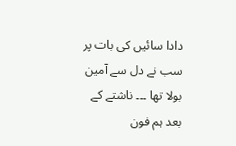دادا سائیں کی بات پر سب نے دل سے آمین بولا تھا ۔۔۔ ناشتے کے بعد ہم فون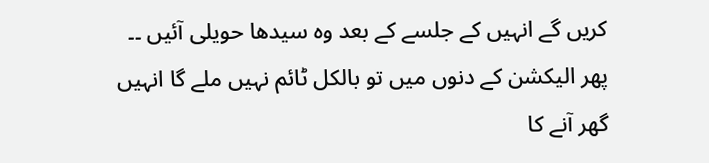کریں گے انہیں کے جلسے کے بعد وہ سیدھا حویلی آئیں ۔۔
پھر الیکشن کے دنوں میں تو بالکل ٹائم نہیں ملے گا انہیں گھر آنے کا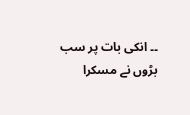۔۔ انکی بات پر سب بڑوں نے مسکرا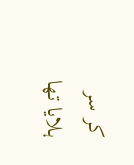کر سر ہلایا تھا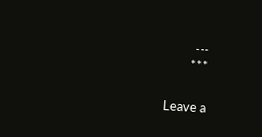۔۔۔
***

Leave a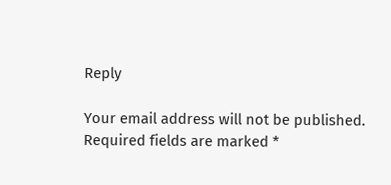Reply

Your email address will not be published. Required fields are marked *